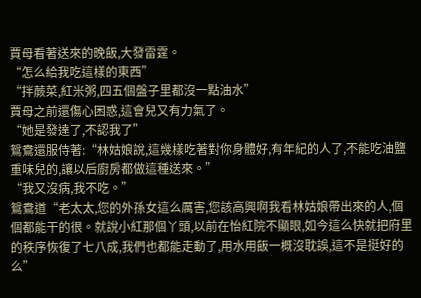賈母看著送來的晚飯,大發雷霆。
“怎么給我吃這樣的東西”
“拌蕨菜,紅米粥,四五個盤子里都沒一點油水”
賈母之前還傷心困惑,這會兒又有力氣了。
“她是發達了,不認我了”
鴛鴦還服侍著:“林姑娘說,這幾樣吃著對你身體好,有年紀的人了,不能吃油鹽重味兒的,讓以后廚房都做這種送來。”
“我又沒病,我不吃。”
鴛鴦道“老太太,您的外孫女這么厲害,您該高興啊我看林姑娘帶出來的人,個個都能干的很。就說小紅那個丫頭,以前在怡紅院不顯眼,如今這么快就把府里的秩序恢復了七八成,我們也都能走動了,用水用飯一概沒耽誤,這不是挺好的么”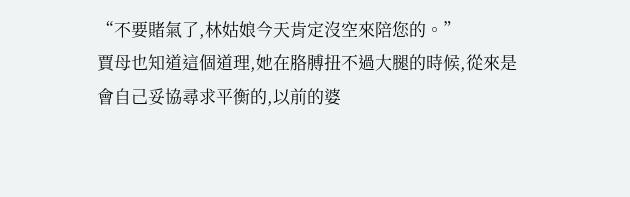“不要賭氣了,林姑娘今天肯定沒空來陪您的。”
賈母也知道這個道理,她在胳膊扭不過大腿的時候,從來是會自己妥協尋求平衡的,以前的婆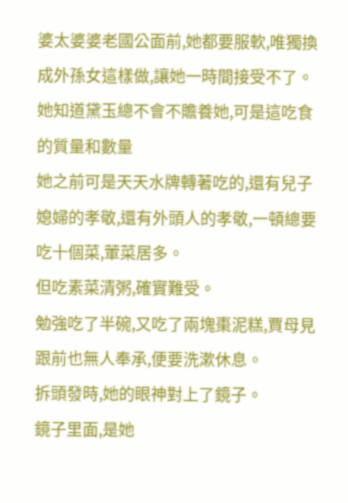婆太婆婆老國公面前,她都要服軟,唯獨換成外孫女這樣做,讓她一時間接受不了。
她知道黛玉總不會不贍養她,可是這吃食的質量和數量
她之前可是天天水牌轉著吃的,還有兒子媳婦的孝敬,還有外頭人的孝敬,一頓總要吃十個菜,葷菜居多。
但吃素菜清粥,確實難受。
勉強吃了半碗,又吃了兩塊棗泥糕,賈母見跟前也無人奉承,便要洗漱休息。
拆頭發時,她的眼神對上了鏡子。
鏡子里面,是她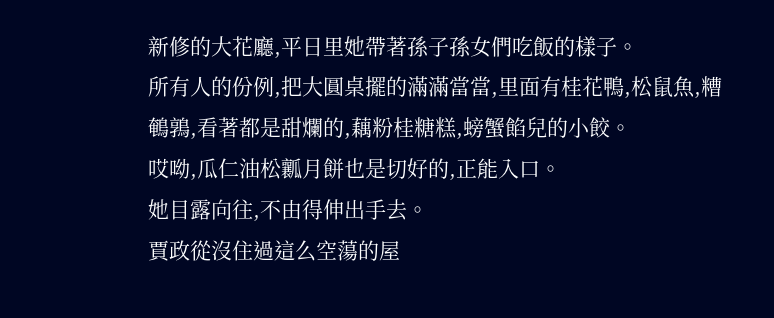新修的大花廳,平日里她帶著孫子孫女們吃飯的樣子。
所有人的份例,把大圓桌擺的滿滿當當,里面有桂花鴨,松鼠魚,糟鵪鶉,看著都是甜爛的,藕粉桂糖糕,螃蟹餡兒的小餃。
哎呦,瓜仁油松瓤月餅也是切好的,正能入口。
她目露向往,不由得伸出手去。
賈政從沒住過這么空蕩的屋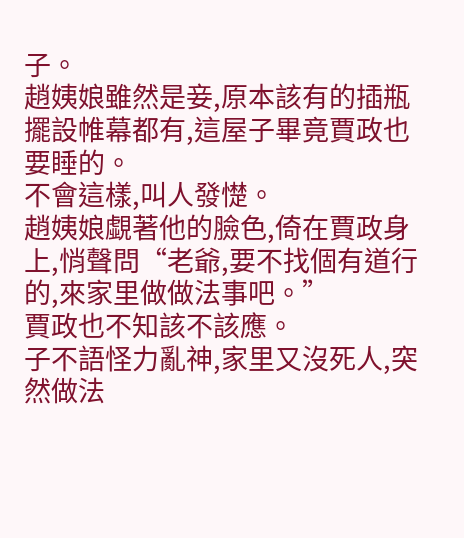子。
趙姨娘雖然是妾,原本該有的插瓶擺設帷幕都有,這屋子畢竟賈政也要睡的。
不會這樣,叫人發憷。
趙姨娘覷著他的臉色,倚在賈政身上,悄聲問“老爺,要不找個有道行的,來家里做做法事吧。”
賈政也不知該不該應。
子不語怪力亂神,家里又沒死人,突然做法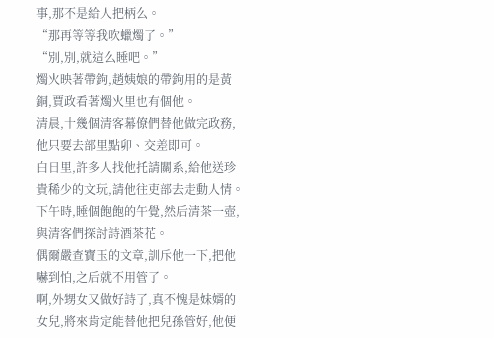事,那不是給人把柄么。
“那再等等我吹蠟燭了。”
“別,別,就這么睡吧。”
燭火映著帶鉤,趙姨娘的帶鉤用的是黃銅,賈政看著燭火里也有個他。
清晨,十幾個清客幕僚們替他做完政務,他只要去部里點卯、交差即可。
白日里,許多人找他托請關系,給他送珍貴稀少的文玩,請他往吏部去走動人情。
下午時,睡個飽飽的午覺,然后清茶一壺,與清客們探討詩酒茶花。
偶爾嚴查寶玉的文章,訓斥他一下,把他嚇到怕,之后就不用管了。
啊,外甥女又做好詩了,真不愧是妹婿的女兒,將來肯定能替他把兒孫管好,他便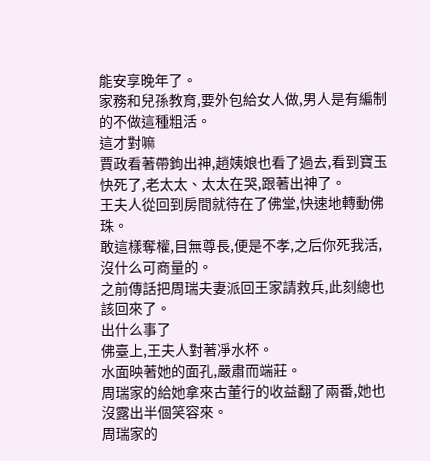能安享晚年了。
家務和兒孫教育,要外包給女人做,男人是有編制的不做這種粗活。
這才對嘛
賈政看著帶鉤出神,趙姨娘也看了過去,看到寶玉快死了,老太太、太太在哭,跟著出神了。
王夫人從回到房間就待在了佛堂,快速地轉動佛珠。
敢這樣奪權,目無尊長,便是不孝,之后你死我活,沒什么可商量的。
之前傳話把周瑞夫妻派回王家請救兵,此刻總也該回來了。
出什么事了
佛臺上,王夫人對著凈水杯。
水面映著她的面孔,嚴肅而端莊。
周瑞家的給她拿來古董行的收益翻了兩番,她也沒露出半個笑容來。
周瑞家的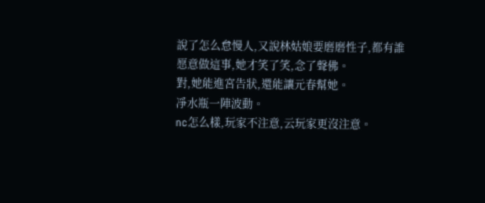說了怎么怠慢人,又說林姑娘要磨磨性子,都有誰愿意做這事,她才笑了笑,念了聲佛。
對,她能進宮告狀,還能讓元春幫她。
凈水瓶一陣波動。
nc怎么樣,玩家不注意,云玩家更沒注意。